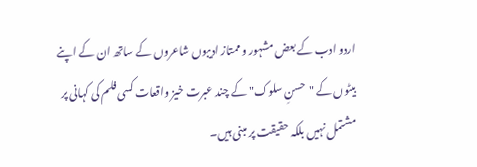اردو ادب کے بعض مشہور و ممتاز ادیبوں شاعروں کے ساتھ ان کے اپنے بیٹوں کے "حسنِ سلوک" کے چند عبرت خیز واقعات کسی فلم کی کہانی پر مشتمل نہیں بلکہ حقیقت پر مبنی ہیں۔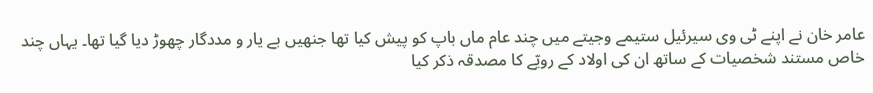عامر خان نے اپنے ٹی وی سیرئیل ستیمے وجیتے میں چند عام ماں باپ کو پیش کیا تھا جنھیں بے یار و مددگار چھوڑ دیا گیا تھا۔ یہاں چند خاص مستند شخصیات کے ساتھ ان کی اولاد کے رویّے کا مصدقہ ذکر کیا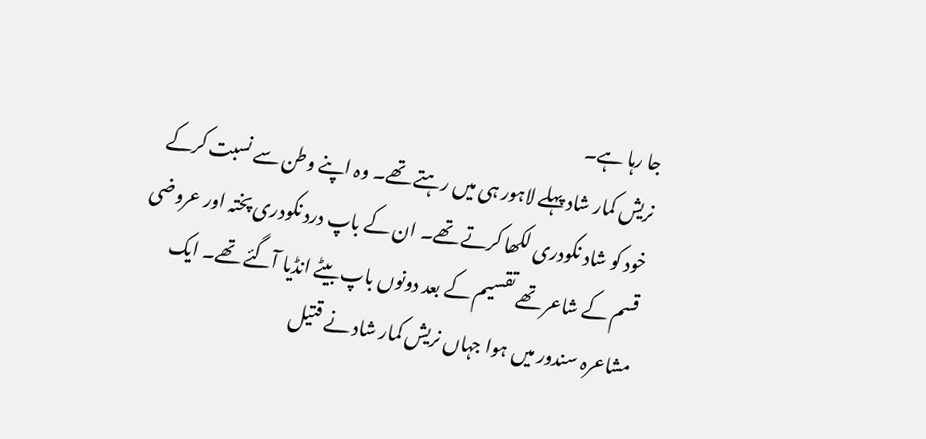جا رہا ہے۔
نریش کمار شاد پہلے لاہور ہی میں رہتے تھے۔ وہ اپنے وطن سے نسبت کرکے خود کو شاد نکودری لکھا کرتے تھے۔ ان کے باپ درد نکودری پختہ اور عروضی قسم کے شاعر تھے تقسیم کے بعد دونوں باپ بیٹے انڈیا آگئے تھے۔ ایک مشاعرہ سندور میں ہوا جہاں نریش کمار شاد نے قتیل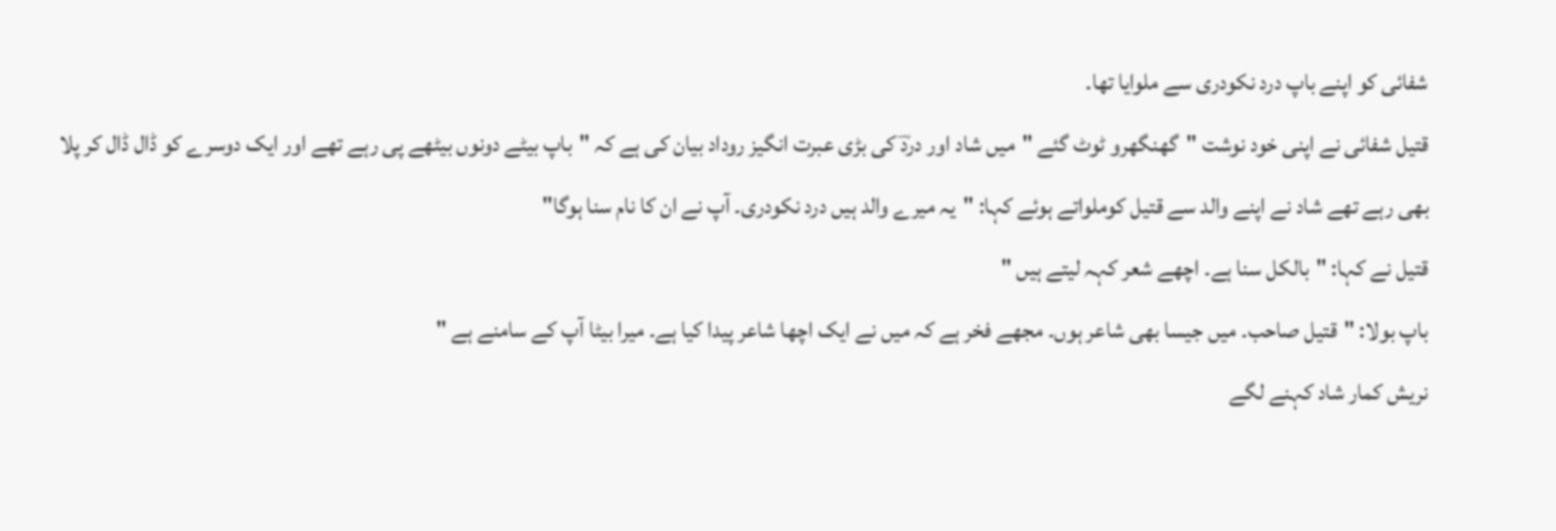شفائی کو اپنے باپ درد نکودری سے ملوایا تھا۔
قتیل شفائی نے اپنی خود نوشت "گھنگھرو ٹوٹ گئے "میں شاد اور دردؔ کی بڑی عبرت انگیز روداد بیان کی ہے کہ "باپ بیٹے دونوں بیٹھے پی رہے تھے اور ایک دوسرے کو ڈال ڈال کر پلا بھی رہے تھے شاد نے اپنے والد سے قتیل کوملواتے ہوئے کہا: "یہ میرے والد ہیں درد نکودری۔ آپ نے ان کا نام سنا ہوگا"
قتیل نے کہا: "بالکل سنا ہے۔ اچھے شعر کہہ لیتے ہیں "
باپ بولا: "قتیل صاحب۔ میں جیسا بھی شاعر ہوں۔ مجھے فخر ہے کہ میں نے ایک اچھا شاعر پیدا کیا ہے۔ میرا بیٹا آپ کے سامنے ہے "
نریش کمار شاد کہنے لگے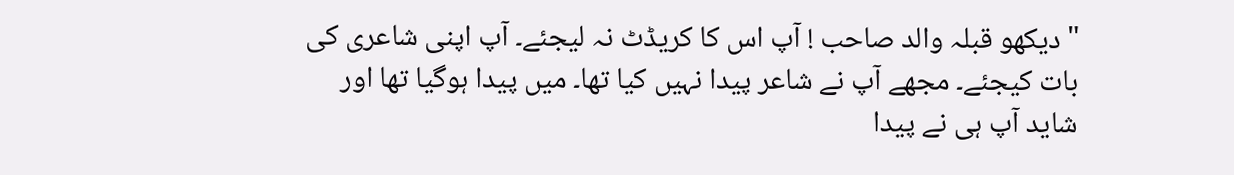"دیکھو قبلہ والد صاحب ! آپ اس کا کریڈٹ نہ لیجئے۔ آپ اپنی شاعری کی بات کیجئے۔ مجھے آپ نے شاعر پیدا نہیں کیا تھا۔ میں پیدا ہوگیا تھا اور شاید آپ ہی نے پیدا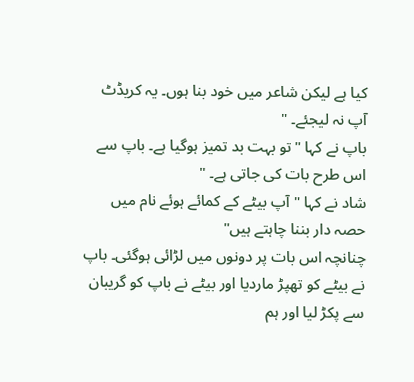کیا ہے لیکن شاعر میں خود بنا ہوں۔ یہ کریڈٹ آپ نہ لیجئے۔ "
باپ نے کہا "تو بہت بد تمیز ہوگیا ہے۔ باپ سے اس طرح بات کی جاتی ہے۔ "
شاد نے کہا "آپ بیٹے کے کمائے ہوئے نام میں حصہ دار بننا چاہتے ہیں"
چنانچہ اس بات پر دونوں میں لڑائی ہوگئی۔ باپ نے بیٹے کو تھپڑ ماردیا اور بیٹے نے باپ کو گریبان سے پکڑ لیا اور ہم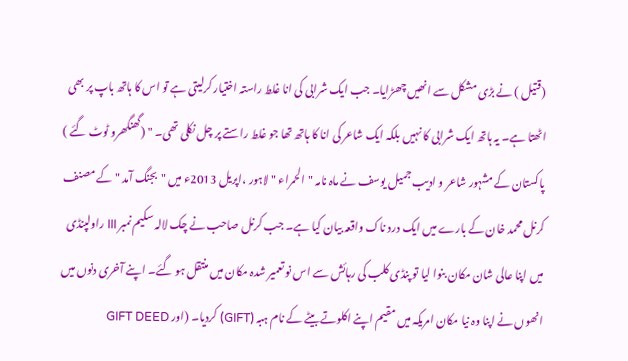(قتیل ) نے بڑی مشکل سے انھیں چھڑایا۔ جب ایک شرابی کی انا غلط راستہ اختیار کرلیتی ہے تو اس کا ہاتھ باپ پر بھی اٹھتا ہے۔ یہ ہاتھ ایک شرابی کا نہیں بلکہ ایک شاعر کی انا کا ہاتھ تھا جو غلط راستے پر چل نکلی تھی۔ " (گھنگھرو ٹوٹ گئے )
پاکستان کے مشہور شاعر و ادیب جمیل یوسف نے ماہ نامہ "الحمراء " لاہور ،اپریل 2013ء میں "بجنگ آمد " کے مصنف کرنل محمد خان کے بارے میں ایک درد ناک واقعہ بیان کیا ہے۔ جب کرنل صاحب نے چک لالہ سکیم نمبر III راولپنڈی میں اپنا عالی شان مکان بنوا لیا تو پنڈی کلب کی رہائش سے اس نو تعمیر شدہ مکان میں منتقل ہو گئے۔ اپنے آخری دنوں میں انھوں نے اپنا وہ نیا مکان امریکہ میں مقیم اپنے اکلوتے بیٹے کے نام ہبہ (GIFT) کردیا۔ (اور GIFT DEED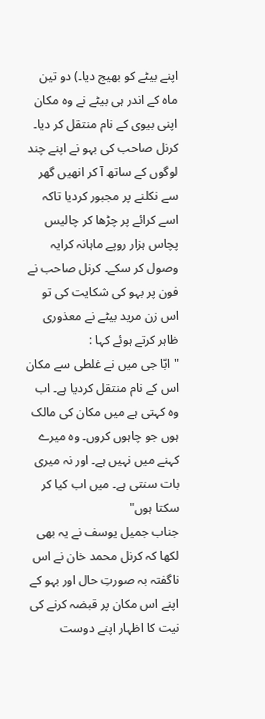اپنے بیٹے کو بھیج دیا۔) دو تین ماہ کے اندر ہی بیٹے نے وہ مکان اپنی بیوی کے نام منتقل کر دیا۔ کرنل صاحب کی بہو نے اپنے چند لوگوں کے ساتھ آ کر انھیں گھر سے نکلنے پر مجبور کردیا تاکہ اسے کرائے پر چڑھا کر چالیس پچاس ہزار روپے ماہانہ کرایہ وصول کر سکے۔ کرنل صاحب نے فون پر بہو کی شکایت کی تو اس زن مرید بیٹے نے معذوری ظاہر کرتے ہوئے کہا :
"ابّا جی میں نے غلطی سے مکان اس کے نام منتقل کردیا ہے۔ اب وہ کہتی ہے میں مکان کی مالک ہوں جو چاہوں کروں۔ وہ میرے کہنے میں نہیں ہے۔ اور نہ میری بات سنتی ہے۔ میں اب کیا کر سکتا ہوں"
جناب جمیل یوسف نے یہ بھی لکھا کہ کرنل محمد خان نے اس ناگفتہ بہ صورتِ حال اور بہو کے اپنے اس مکان پر قبضہ کرنے کی نیت کا اظہار اپنے دوست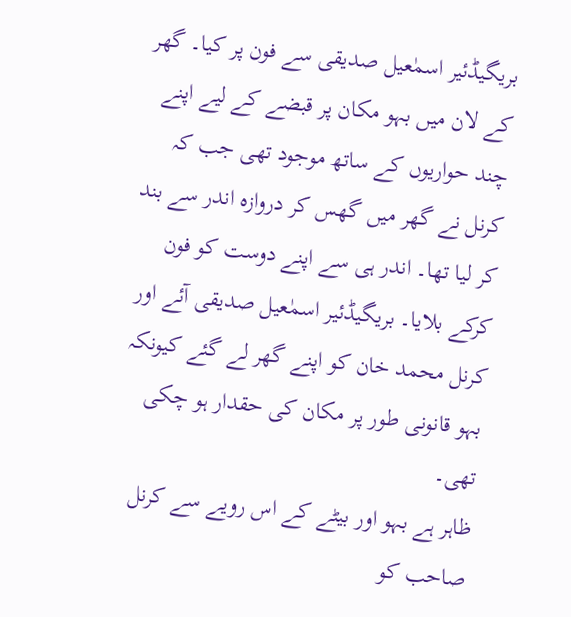بریگیڈئیر اسمٰعیل صدیقی سے فون پر کیا۔ گھر کے لان میں بہو مکان پر قبضے کے لیے اپنے چند حواریوں کے ساتھ موجود تھی جب کہ کرنل نے گھر میں گھس کر دروازہ اندر سے بند کر لیا تھا۔ اندر ہی سے اپنے دوست کو فون کرکے بلایا۔ بریگیڈئیر اسمٰعیل صدیقی آئے اور کرنل محمد خان کو اپنے گھر لے گئے کیونکہ بہو قانونی طور پر مکان کی حقدار ہو چکی تھی۔
ظاہر ہے بہو اور بیٹے کے اس رویے سے کرنل صاحب کو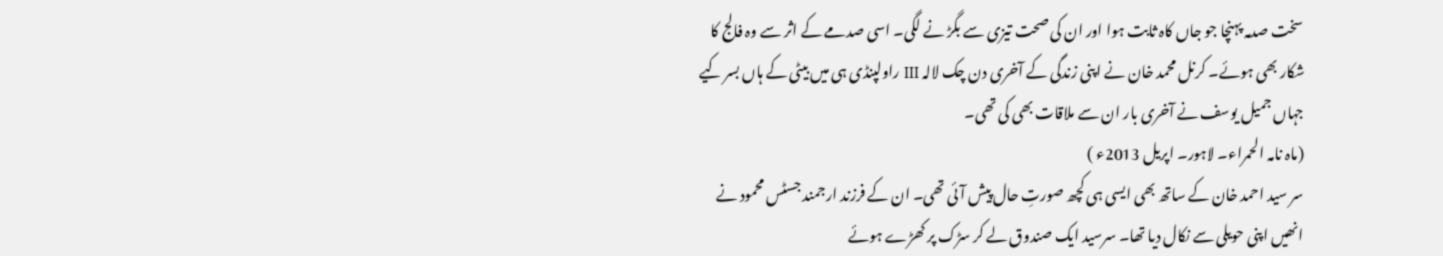سخت صدمہ پہنچا جو جاں کاہ ثابت ہوا اور ان کی صحت تیزی سے بگڑ نے لگی۔ اسی صدمے کے اثر سے وہ فالج کا شکار بھی ہوئے۔ کرنل محمد خان نے اپنی زندگی کے آخری دن چک لالہ III راولپنڈی ہی میں بیٹی کے ہاں بسر کیے جہاں جمیل یوسف نے آخری بار ان سے ملاقات بھی کی تھی۔
(ماہ نامہ الحمراء۔ لاہور۔ اپریل 2013ء )
سر سید احمد خان کے ساتھ بھی ایسی ہی کچھ صورتِ حال پیش آئی تھی۔ ان کے فرزند ارجمند جسٹس محمود نے انھیں اپنی حویلی سے نکال دیا تھا۔ سرسید ایک صندوق لے کر سڑک پر کھڑے ہوئے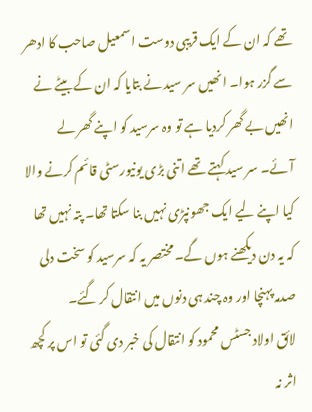تھے کہ ان کے ایک قریبی دوست اسمعیل صاحب کا ادھر سے گزر ہوا۔ انھیں سر سید نے بتایا کہ ان کے بیٹے نے انھیں بے گھر کردیا ہے تو وہ سرسید کو اپنے گھر لے آئے۔ سر سید کہتے تھے اتنی بڑی یونیورسٹی قائم کرنے والا کیا اپنے لیے ایک جھونپڑی نہیں بنا سکتا تھا۔ پتہ نہیں تھا کہ یہ دن دیکھنے ہوں گے۔ مختصر یہ کہ سرسید کو سخت دلی صدمہ پہنچا اور وہ چند ہی دنوں میں انتقال کر گئے۔
لائق اولاد جسٹس محمود کو انتقال کی خبر دی گئی تو اس پر کچھ اثر نہ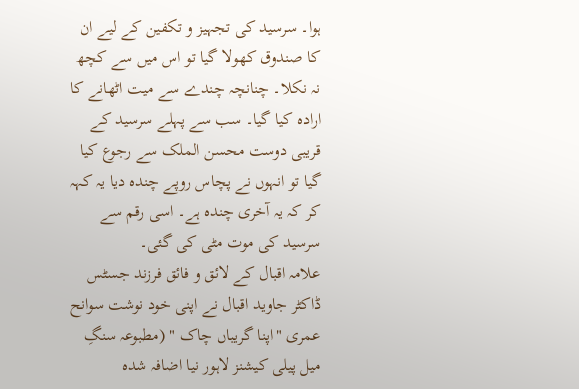ہوا۔ سرسید کی تجہیز و تکفین کے لیے ان کا صندوق کھولا گیا تو اس میں سے کچھ نہ نکلا۔ چنانچہ چندے سے میت اٹھانے کا ارادہ کیا گیا۔ سب سے پہلے سرسید کے قریبی دوست محسن الملک سے رجوع کیا گیا تو انہوں نے پچاس روپے چندہ دیا یہ کہہ کر کہ یہ آخری چندہ ہے۔ اسی رقم سے سرسید کی موت مٹی کی گئی۔
علامہ اقبال کے لائق و فائق فرزند جسٹس ڈاکٹر جاوید اقبال نے اپنی خود نوشت سوانح عمری "اپنا گریباں چاک " (مطبوعہ سنگِ میل پیلی کیشنز لاہور نیا اضافہ شدہ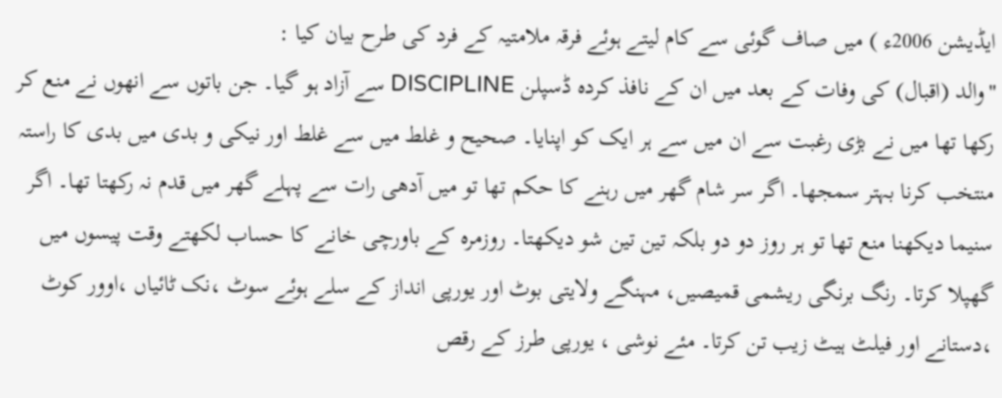ایڈیشن 2006ء ) میں صاف گوئی سے کام لیتے ہوئے فرقہ ملامتیہ کے فرد کی طرح بیان کیا :
"والد (اقبال) کی وفات کے بعد میں ان کے نافذ کردہ ڈسپلن DISCIPLINE سے آزاد ہو گیا۔ جن باتوں سے انھوں نے منع کر رکھا تھا میں نے بڑی رغبت سے ان میں سے ہر ایک کو اپنایا۔ صحیح و غلط میں سے غلط اور نیکی و بدی میں بدی کا راستہ منتخب کرنا بہتر سمجھا۔ اگر سر شام گھر میں رہنے کا حکم تھا تو میں آدھی رات سے پہلے گھر میں قدم نہ رکھتا تھا۔ اگر سنیما دیکھنا منع تھا تو ہر روز دو دو بلکہ تین تین شو دیکھتا۔ روزمرہ کے باورچی خانے کا حساب لکھتے وقت پیسوں میں گھپلا کرتا۔ رنگ برنگی ریشمی قمیصیں، مہنگے ولایتی بوٹ اور یورپی انداز کے سلے ہوئے سوٹ ،نک ٹائیاں ،اوور کوٹ ،دستانے اور فیلٹ ہیٹ زیب تن کرتا۔ مئے نوشی ، یورپی طرز کے رقص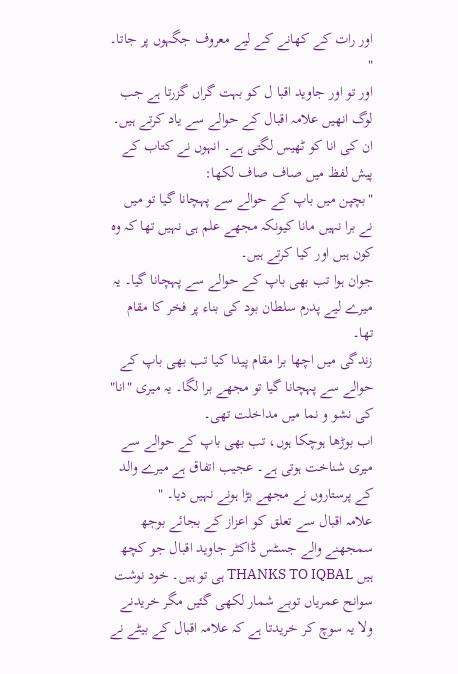اور رات کے کھانے کے لیے معروف جگہوں پر جاتا۔ "
اور تو اور جاوید اقبا ل کو بہت گراں گزرتا ہے جب لوگ انھیں علامہ اقبال کے حوالے سے یاد کرتے ہیں۔ ان کی انا کو ٹھیس لگتی ہے۔ انہوں نے کتاب کے پیش لفظ میں صاف صاف لکھا:
"بچپن میں باپ کے حوالے سے پہچانا گیا تو میں نے برا نہیں مانا کیونکہ مجھے علم ہی نہیں تھا کہ وہ کون ہیں اور کیا کرتے ہیں۔
جوان ہوا تب بھی باپ کے حوالے سے پہچانا گیا۔ یہ میرے لیے پدرم سلطان بود کی بناء پر فخر کا مقام تھا۔
زندگی میں اچھا برا مقام پیدا کیا تب بھی باپ کے حوالے سے پہچانا گیا تو مجھے برا لگا۔ یہ میری "انا" کی نشو و نما میں مداخلت تھی۔
اب بوڑھا ہوچکا ہوں، تب بھی باپ کے حوالے سے میری شناخت ہوتی ہے۔ عجیب اتفاق ہے میرے والد کے پرستاروں نے مجھے بڑا ہونے نہیں دیا۔ "
علامہ اقبال سے تعلق کو اعزاز کے بجائے بوجھ سمجھنے والے جسٹس ڈاکٹر جاوید اقبال جو کچھ ہیں THANKS TO IQBAL ہی تو ہیں۔ خود نوشت سوانح عمریاں توبے شمار لکھی گئیں مگر خریدنے ولا یہ سوچ کر خریدتا ہے کہ علامہ اقبال کے بیٹے نے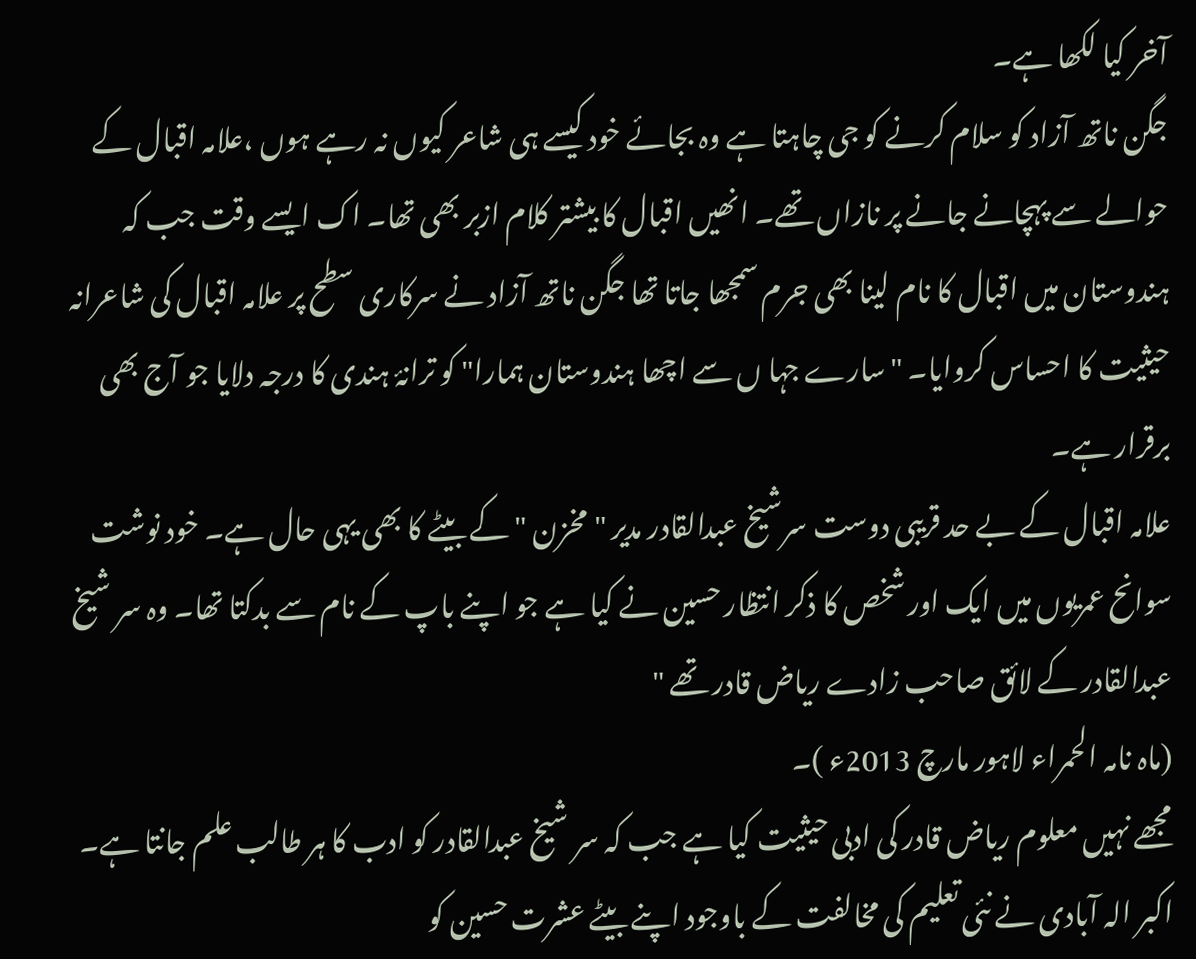آخر کیا لکھا ہے۔
جگن ناتھ آزاد کو سلام کرنے کو جی چاہتا ہے وہ بجائے خود کیسے ہی شاعر کیوں نہ رہے ہوں ،علامہ اقبال کے حوالے سے پہچانے جانے پر نازاں تھے۔ انھیں اقبال کا بیشتر کلام ازبر بھی تھا۔ اک ایسے وقت جب کہ ہندوستان میں اقبال کا نام لینا بھی جرم سمجھا جاتا تھا جگن ناتھ آزاد نے سرکاری سطح پر علامہ اقبال کی شاعرانہ حیثیت کا احساس کروایا۔ "سارے جہا ں سے اچھا ہندوستان ہمارا" کو ترانۂ ہندی کا درجہ دلایا جو آج بھی برقرار ہے۔
علامہ اقبال کے بے حد قریبی دوست سرشیخ عبدالقادر مدیر "مخزن " کے بیٹے کا بھی یہی حال ہے۔ خود نوشت سوانح عمریوں میں ایک اور شخص کا ذکر انتظار حسین نے کیا ہے جو اپنے باپ کے نام سے بدکتا تھا۔ وہ سر شیخ عبدالقادر کے لائق صاحب زادے ریاض قادر تھے "
(ماہ نامہ الحمراء لاہور مارچ 2013ء )۔
مجھے نہیں معلوم ریاض قادر کی ادبی حیثیت کیا ہے جب کہ سر شیخ عبدالقادر کو ادب کا ہر طالب علم جانتا ہے۔
اکبر الہ آبادی نے نئی تعلیم کی مخالفت کے باوجود اپنے بیٹے عشرت حسین کو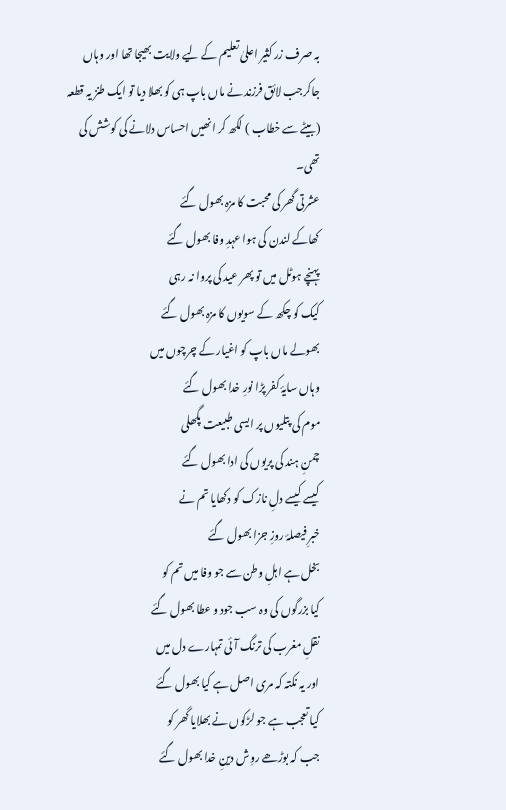بہ صرف زر کثیر اعلیٰ تعلیم کے لیے ولایت بھیجا تھا اور وہاں جاکرجب لائق فرزند نے ماں باپ ہی کو بھلا دیا تو ایک طنز یہ قطعہ (بیٹے سے خطاب ) لکھ کر انھیں احساس دلانے کی کوشش کی تھی۔
عشرتی گھر کی محبت کا مزہ بھول گئے
کھاکے لندن کی ہوا عہدِ وفا بھول گئے
پہنچے ہوٹل میں تو پھر عید کی پروا نہ رہی
کیک کو چکھ کے سویوں کا مزہ بھول گئے
بھولے ماں باپ کو اغیار کے چرچوں میں
وہاں سایۂ کفر پڑا نورِ خدا بھول گئے
موم کی پتلیوں پر ایسی طبیعت پگھلی
چمنِ ہند کی پریوں کی ادا بھول گئے
کیسے کیسے دلِ نازک کو دکھایا تم نے
خبرِ فیصلۂ روزِ جزا بھول گئے
بخل ہے اہلِ وطن سے جو وفا میں تم کو
کیا بزرگوں کی وہ سب جود و عطا بھول گئے
نقلِ مغرب کی ترنگ آئی تمہارے دل میں
اور یہ نکتہ کہ مری اصل ہے کیا بھول گئے
کیا تعجب ہے جو لڑکوں نے بھلایا گھر کو
جب کہ بوڑھے روِش دینِ خدا بھول گئے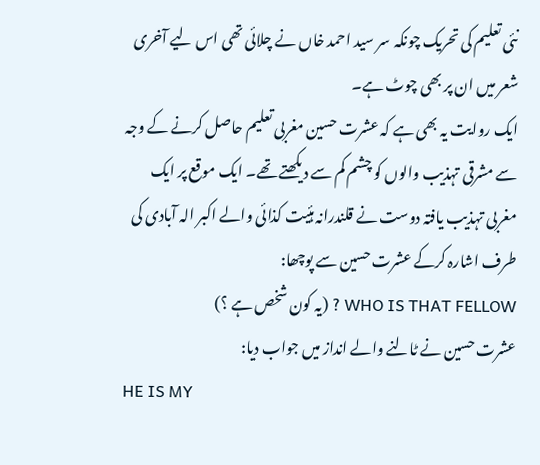نئی تعلیم کی تحریک چونکہ سر سید احمد خاں نے چلائی تھی اس لیے آخری شعر میں ان پر بھی چوٹ ہے۔
ایک روایت یہ بھی ہے کہ عشرت حسین مغربی تعلیم حاصل کرنے کے وجہ سے مشرقی تہذیب والوں کو چشم کم سے دیکھتے تھے۔ ایک موقع پر ایک مغربی تہذیب یافتہ دوست نے قلندرانہ ہئیت کذائی والے اکبر الہ آبادی کی طرف اشارہ کرکے عشرت حسین سے پوچھا:
WHO IS THAT FELLOW ? (یہ کون شخص ہے ؟)
عشرت حسین نے ٹالنے والے انداز میں جواب دیا:
HE IS MY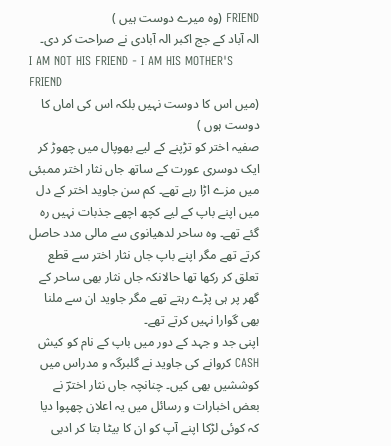FRIEND (وہ میرے دوست ہیں )
الہ آباد کے جج اکبر الہ آبادی نے صراحت کر دی۔
I AM NOT HIS FRIEND - I AM HIS MOTHER'S FRIEND
(میں اس کا دوست نہیں بلکہ اس کی اماں کا دوست ہوں )
صفیہ اختر کو تڑپنے کے لیے بھوپال میں چھوڑ کر ایک دوسری عورت کے ساتھ جاں نثار اختر ممبئی میں مزے اڑا رہے تھے۔ کم سن جاوید اختر کے دل میں اپنے باپ کے لیے کچھ اچھے جذبات نہیں رہ گئے تھے۔ وہ ساحر لدھیانوی سے مالی مدد حاصل کرتے تھے مگر اپنے باپ جاں نثار اختر سے قطع تعلق کر رکھا تھا حالانکہ جاں نثار بھی ساحر کے گھر پر ہی پڑے رہتے تھے مگر جاوید ان سے ملنا بھی گوارا نہیں کرتے تھے۔
اپنی جد و جہد کے دور میں باپ کے نام کو کیش CASH کروانے کی جاوید نے گلبرگہ و مدراس میں کوششیں بھی کیں۔ چنانچہ جاں نثار اخترؔ نے بعض اخبارات و رسائل میں یہ اعلان چھپوا دیا کہ کوئی لڑکا اپنے آپ کو ان کا بیٹا بتا کر ادبی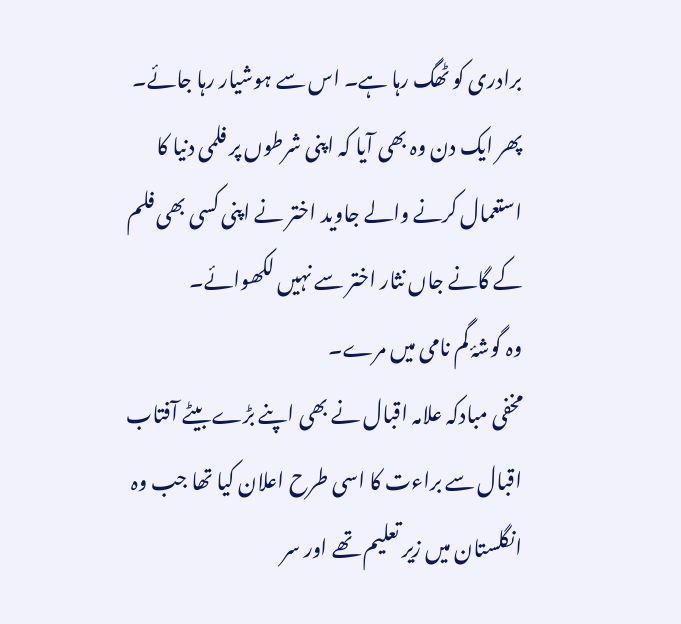برادری کو ٹھگ رہا ہے۔ اس سے ہوشیار رہا جائے۔
پھر ایک دن وہ بھی آیا کہ اپنی شرطوں پر فلمی دنیا کا استعمال کرنے والے جاوید اختر نے اپنی کسی بھی فلم کے گانے جاں نثار اختر سے نہیں لکھوائے۔
وہ گوشۂ گم نامی میں مرے۔
مخفی مبادکہ علامہ اقبال نے بھی اپنے بڑے بیٹے آفتاب اقبال سے براءت کا اسی طرح اعلان کیا تھا جب وہ انگلستان میں زیر تعلیم تھے اور سر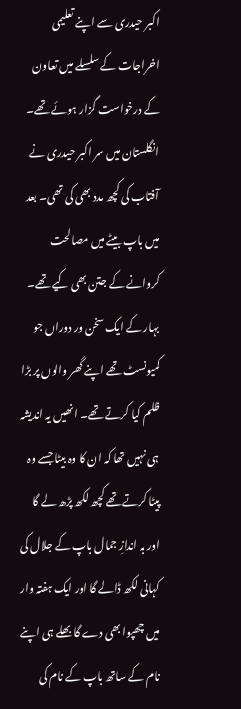اکبر حیدری سے اپنے تعلیمی اخراجات کے سلسلے میں تعاون کے درخواست گزار ہوئے تھے۔ انگلستان میں سر اکبر حیدری نے آفتاب کی کچھ مدد بھی کی تھی۔ بعد میں باپ بیٹے میں مصالحت کروانے کے جتن بھی کیے تھے۔
بہار کے ایک سخن ور دوراں جو کمیونسٹ تھے اپنے گھر والوں پر بڑا ظلم کیا کرتے تھے۔ انھیں یہ اندیشہ ہی نہیں تھا کہ ان کا وہ بیٹا جسے وہ پیٹا کرتے تھے کچھ لکھ پڑھ لے گا اور بہ اندازِ جمال باپ کے جلال کی کہانی لکھ ڈالے گا اور ایک ہفتہ وار میں چھپوا بھی دے گا بھلے ہی اپنے نام کے ساتھ باپ کے نام کی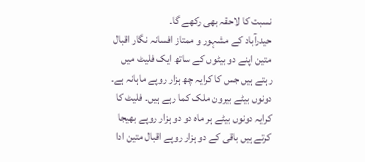نسبت کا لاحقہ بھی رکھے گا۔
حیدرآباد کے مشہور و ممتاز افسانہ نگار اقبال متین اپنے دو بیٹوں کے ساتھ ایک فلیٹ میں رہتے ہیں جس کا کرایہ چھ ہزار روپے ماہانہ ہے۔ دونوں بیٹے بیرون ملک کما رہے ہیں۔ فلیٹ کا کرایہ دونوں بیٹے ہر ماہ دو دو ہزار روپے بھیجا کرتے ہیں باقی کے دو ہزار روپے اقبال متین ادا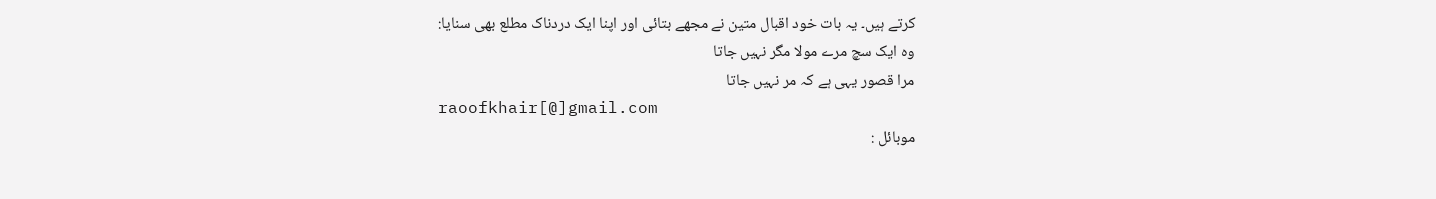کرتے ہیں۔ یہ بات خود اقبال متین نے مجھے بتائی اور اپنا ایک دردناک مطلع بھی سنایا:
وہ ایک سچ مرے مولا مگر نہیں جاتا
مرا قصور یہی ہے کہ مر نہیں جاتا
raoofkhair[@]gmail.com
موبائل :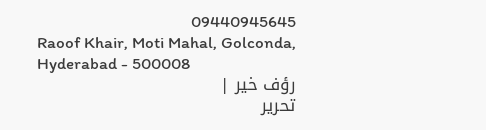09440945645
Raoof Khair, Moti Mahal, Golconda, Hyderabad - 500008
رؤف خیر |
تحریر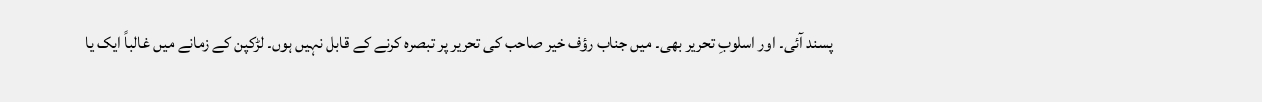پسند آئی۔ اور اسلوبِ تحریر بھی۔ میں جناب رؤف خیر صاحب کی تحریر پر تبصرہ کرنے کے قابل نہیں ہوں۔ لڑکپن کے زمانے میں غالباً ایک یا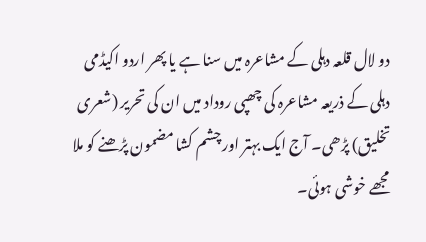دو لال قلعہ دہلی کے مشاعرہ میں سنا ہے یا پھر اردو اکیڈمی دہلی کے ذریعہ مشاعرہ کی چھپی روداد میں ان کی تحریر (شعری تخلیق) پڑھی۔ آج ایک بہتر اور چشم کشا مضمون پڑھنے کو ملا مجھے خوشی ہوئی۔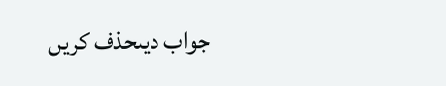جواب دیںحذف کریں